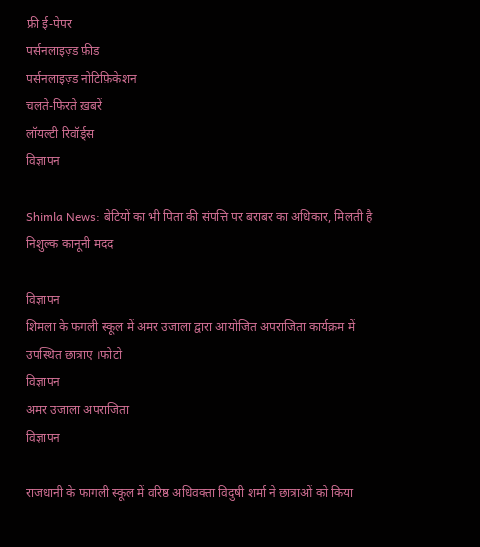फ्री ई-पेपर
पर्सनलाइज़्ड फ़ीड
पर्सनलाइज़्ड नोटिफ़िकेशन
चलते-फिरते ख़बरें
लॉयल्टी रिवॉर्ड्स
विज्ञापन

Shimla News: बेटियों का भी पिता की संपत्ति पर बराबर का अधिकार, मिलती है निशुल्क कानूनी मदद

विज्ञापन
शिमला के फगली स्कूल में अमर उजाला द्वारा आयोजित अपराजिता कार्यक्रम में उपस्थित छात्राए ।फोटो
विज्ञापन
अमर उजाला अपराजिता
विज्ञापन

राजधानी के फागली स्कूल में वरिष्ठ अधिवक्ता विदुषी शर्मा ने छात्राओं को किया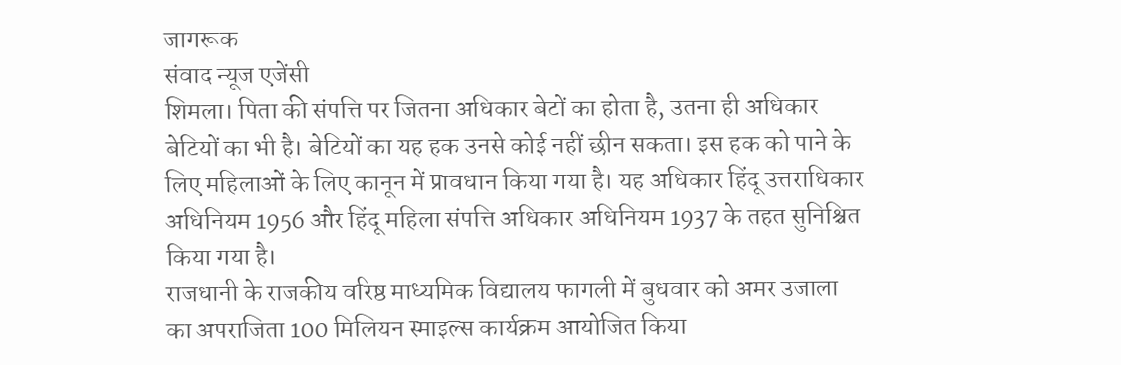जागरूक
संवाद न्यूज एजेंसी
शिमला। पिता की संपत्ति पर जितना अधिकार बेटों का होता है, उतना ही अधिकार बेटियों का भी है। बेटियों का यह हक उनसे कोई नहीं छीन सकता। इस हक को पाने के लिए महिलाओं के लिए कानून में प्रावधान किया गया है। यह अधिकार हिंदू उत्तराधिकार अधिनियम 1956 और हिंदू महिला संपत्ति अधिकार अधिनियम 1937 के तहत सुनिश्चित किया गया है।
राजधानी के राजकीय वरिष्ठ माध्यमिक विद्यालय फागली में बुधवार को अमर उजाला का अपराजिता 100 मिलियन स्माइल्स कार्यक्रम आयोजित किया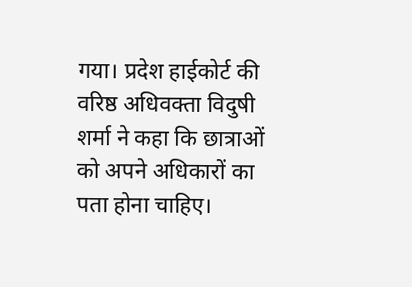गया। प्रदेश हाईकोर्ट की वरिष्ठ अधिवक्ता विदुषी शर्मा ने कहा कि छात्राओं को अपने अधिकारों का पता होना चाहिए।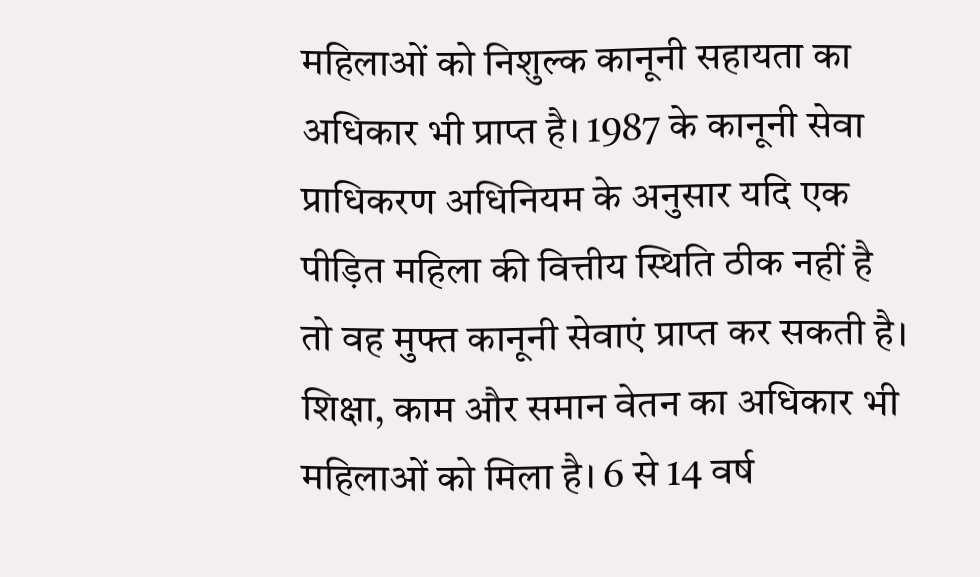महिलाओं को निशुल्क कानूनी सहायता का अधिकार भी प्राप्त है। 1987 के कानूनी सेवा प्राधिकरण अधिनियम के अनुसार यदि एक पीड़ित महिला की वित्तीय स्थिति ठीक नहीं है तो वह मुफ्त कानूनी सेवाएं प्राप्त कर सकती है। शिक्षा, काम और समान वेतन का अधिकार भी महिलाओं को मिला है। 6 से 14 वर्ष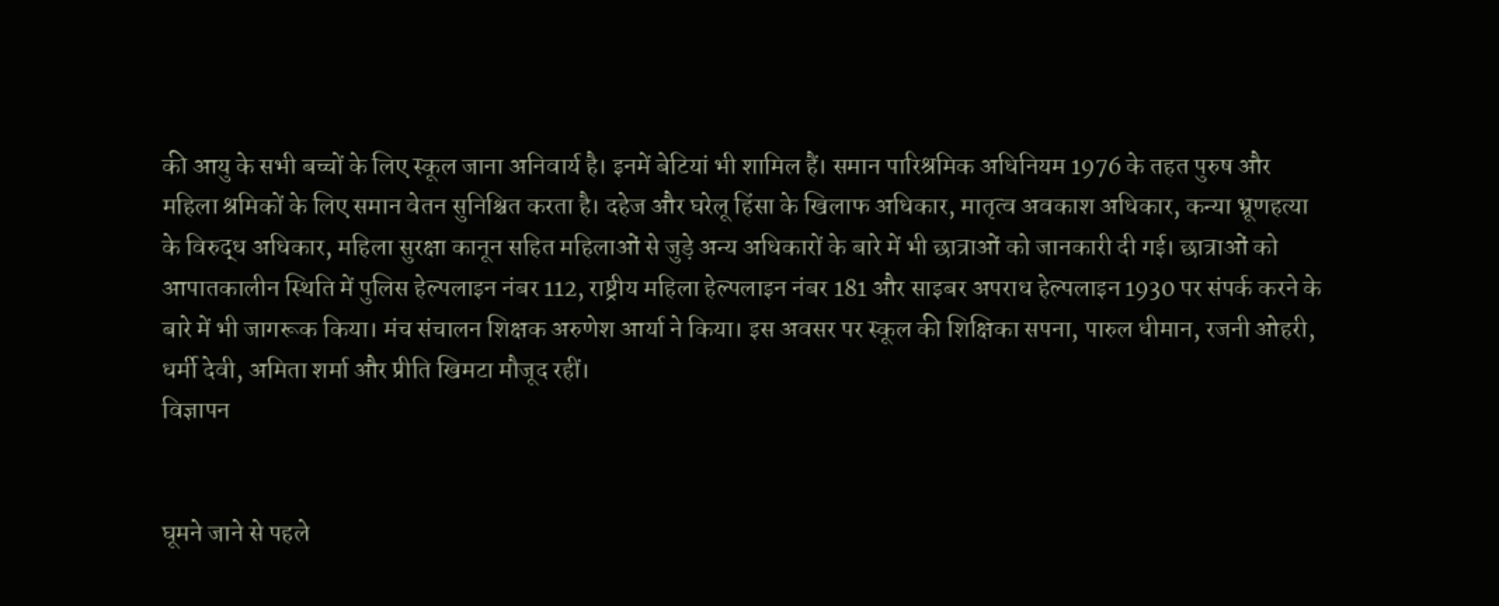की आयु के सभी बच्चों के लिए स्कूल जाना अनिवार्य है। इनमें बेटियां भी शामिल हैं। समान पारिश्रमिक अधिनियम 1976 के तहत पुरुष और महिला श्रमिकों के लिए समान वेतन सुनिश्चित करता है। दहेज और घरेलू हिंसा के खिलाफ अधिकार, मातृत्व अवकाश अधिकार, कन्या भ्रूणहत्या के विरुद्ध अधिकार, महिला सुरक्षा कानून सहित महिलाओं से जुड़े अन्य अधिकारों के बारे में भी छात्राओं को जानकारी दी गई। छात्राओं को आपातकालीन स्थिति में पुलिस हेल्पलाइन नंबर 112, राष्ट्रीय महिला हेल्पलाइन नंबर 181 और साइबर अपराध हेल्पलाइन 1930 पर संपर्क करने के बारे में भी जागरूक किया। मंच संचालन शिक्षक अरुणेश आर्या ने किया। इस अवसर पर स्कूल की शिक्षिका सपना, पारुल धीमान, रजनी ओहरी, धर्मी देवी, अमिता शर्मा और प्रीति खिमटा मौजूद रहीं।
विज्ञापन


घूमने जाने से पहले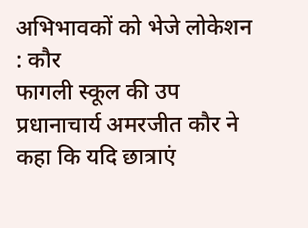अभिभावकों को भेजे लोकेशन : कौर
फागली स्कूल की उप प्रधानाचार्य अमरजीत कौर ने कहा कि यदि छात्राएं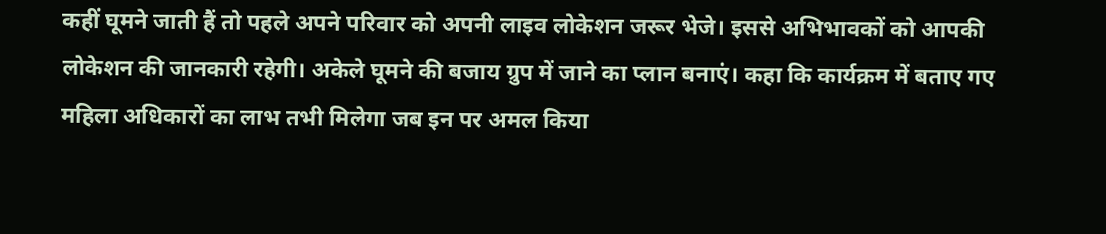कहीं घूमने जाती हैं तो पहले अपने परिवार को अपनी लाइव लोकेशन जरूर भेजे। इससे अभिभावकों को आपकी लोकेशन की जानकारी रहेगी। अकेले घूमने की बजाय ग्रुप में जाने का प्लान बनाएं। कहा कि कार्यक्रम में बताए गए महिला अधिकारों का लाभ तभी मिलेगा जब इन पर अमल किया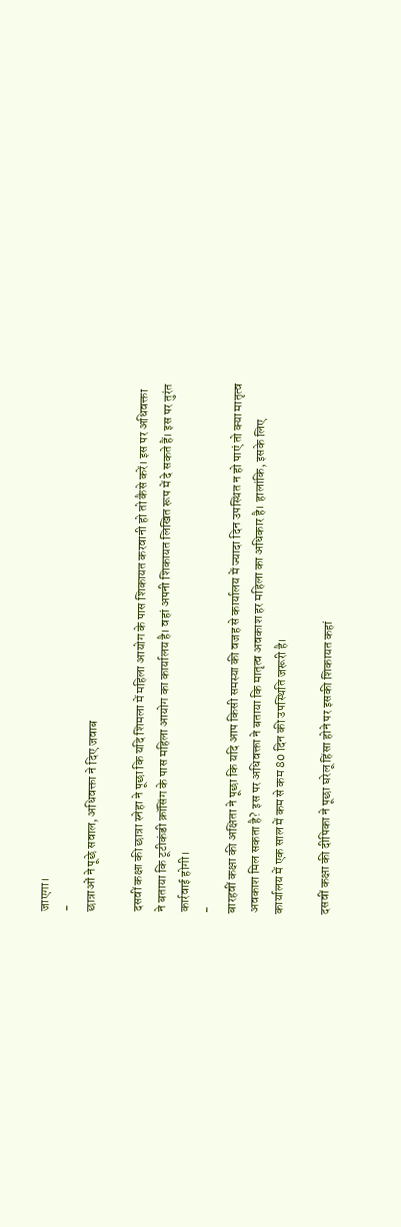जाएगा।
-
छात्राओं ने पूछे सवाल, अधिवक्ता ने दिए जवाब

दसवीं कक्षा की छात्रा स्नेहा ने पूछा कि यदि शिमला में महिला आयोग के पास शिकायत करवानी हो तो कैसे करें। इस पर अधिवक्ता ने बताया कि टूटीकंडी क्रॉसिंग के पास महिला आयोग का कार्यालय है। वहां अपनी शिकायत लिखित रूप में दे सकते हैं। इस पर तुरंत कार्रवाई होगी।
-
बारहवीं कक्षा की अक्षिता ने पूछा कि यदि आप किसी समस्या की वजह से कार्यालय में ज्यादा दिन उपस्थित न हो पाएं तो क्या मातृत्व अवकाश मिल सकता है? इस पर अधिवक्ता ने बताया कि मातृत्व अवकाश हर महिला का अधिकार है। हालांकि, इसके लिए कार्यालय में एक साल में कम से कम 80 दिन की उपस्थिति जरूरी है।

दसवीं कक्षा की दीपिका ने पूछा घरेलू हिंसा होने पर इसकी शिकायत कहां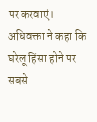पर करवाएं। अधिवक्ता ने कहा कि घरेलू हिंसा होने पर सबसे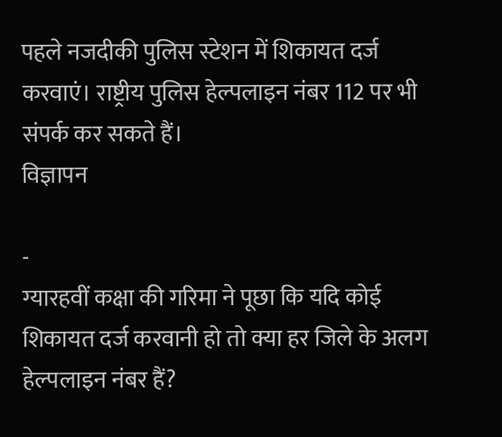पहले नजदीकी पुलिस स्टेशन में शिकायत दर्ज करवाएं। राष्ट्रीय पुलिस हेल्पलाइन नंबर 112 पर भी संपर्क कर सकते हैं।
विज्ञापन

-
ग्यारहवीं कक्षा की गरिमा ने पूछा कि यदि कोई शिकायत दर्ज करवानी हो तो क्या हर जिले के अलग हेल्पलाइन नंबर हैं?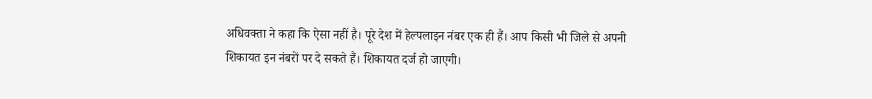अधिवक्ता ने कहा कि ऐसा नहीं है। पूरे देश में हेल्पलाइन नंबर एक ही हैं। आप किसी भी जिले से अपनी शिकायत इन नंबरों पर दे सकते हैं। शिकायत दर्ज हो जाएगी।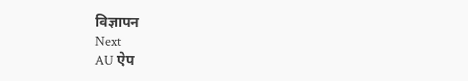विज्ञापन
Next
AU ऐप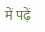में पढ़ें